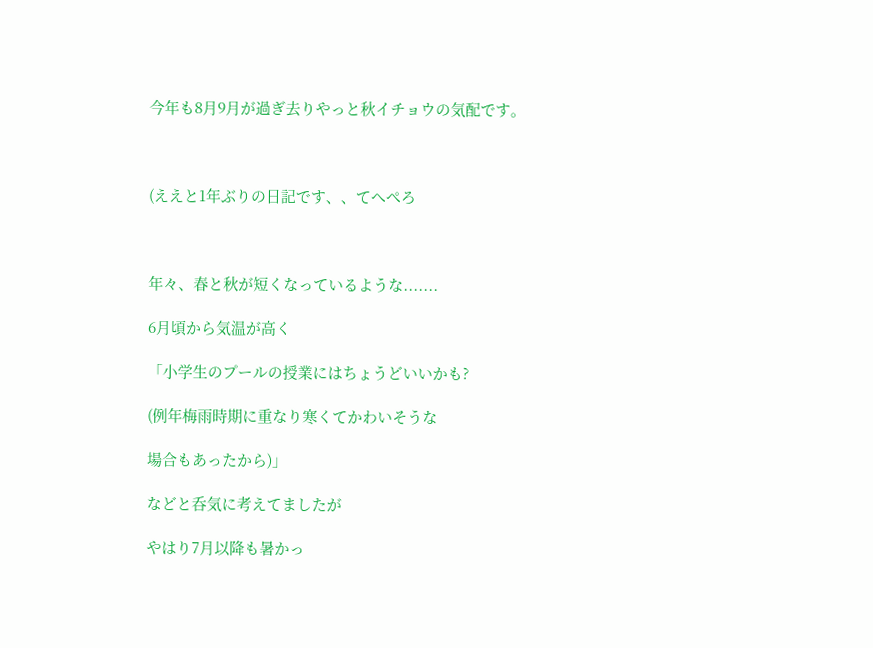今年も8月9月が過ぎ去りやっと秋イチョウの気配です。



(ええと1年ぶりの日記です、、てへぺろ



年々、春と秋が短くなっているような.......

6月頃から気温が高く

「小学生のプールの授業にはちょうどいいかも?

(例年梅雨時期に重なり寒くてかわいそうな

場合もあったから)」

などと呑気に考えてましたが

やはり7月以降も暑かっ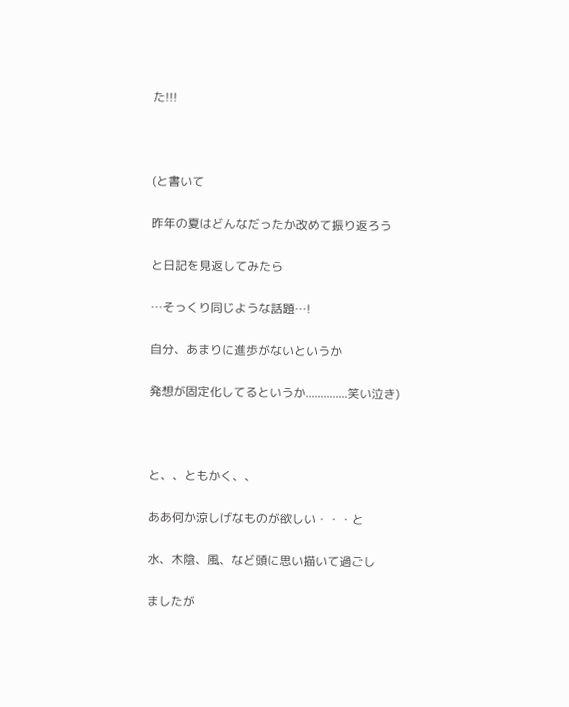た!!!



(と書いて

昨年の夏はどんなだったか改めて振り返ろう

と日記を見返してみたら

…そっくり同じような話題…!

自分、あまりに進歩がないというか

発想が固定化してるというか..............笑い泣き)



と、、ともかく、、

ああ何か涼しげなものが欲しい・・・と

水、木陰、風、など頭に思い描いて過ごし

ましたが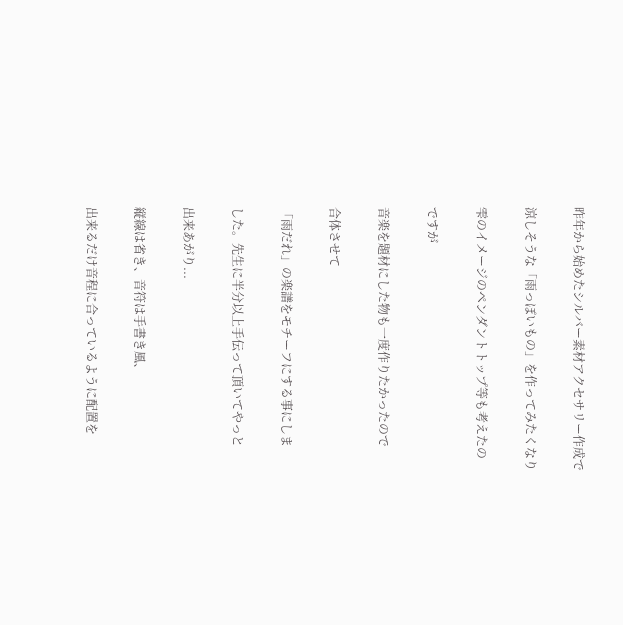昨年から始めたシルバー素材アクセサリー作成で

涼しそうな「雨っぽいもの」を作ってみたくなり

雫のイメージのペンダントトップ等も考えたの

ですが

音楽を題材にした物も一度作りたかったので

合体させて

「雨だれ」の楽譜をモチーフにする事にしま

した。先生に半分以上手伝って頂いてやっと

出来あがり...

縦線は省き、音符は手書き風、

出来るだけ音程に合っているように配置を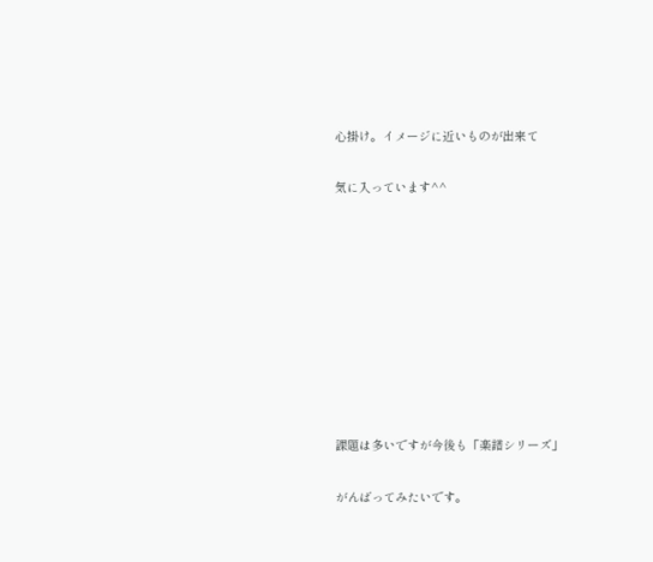心掛け。イメージに近いものが出来て

気に入っています^^









課題は多いですが今後も「楽譜シリーズ」

がんばってみたいです。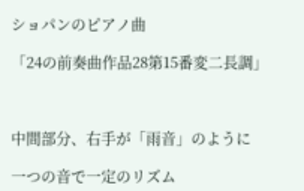ショパンのピアノ曲

「24の前奏曲作品28第15番変二長調」



中間部分、右手が「雨音」のように

一つの音で一定のリズム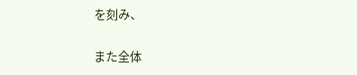を刻み、

また全体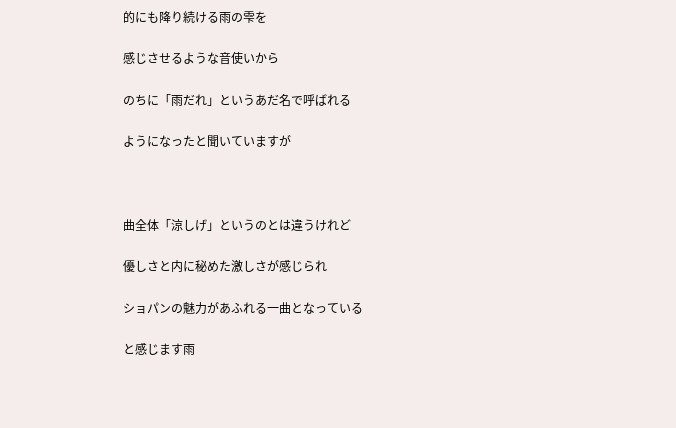的にも降り続ける雨の雫を

感じさせるような音使いから

のちに「雨だれ」というあだ名で呼ばれる

ようになったと聞いていますが



曲全体「涼しげ」というのとは違うけれど

優しさと内に秘めた激しさが感じられ

ショパンの魅力があふれる一曲となっている

と感じます雨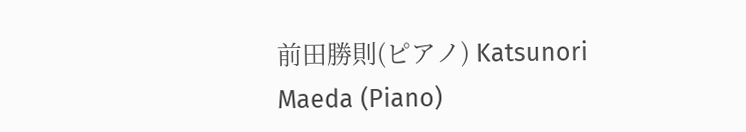前田勝則(ピアノ) Katsunori Maeda (Piano)